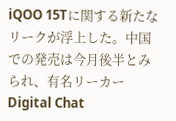iQOO 15Tに関する新たなリークが浮上した。中国での発売は今月後半とみられ、有名リーカーDigital Chat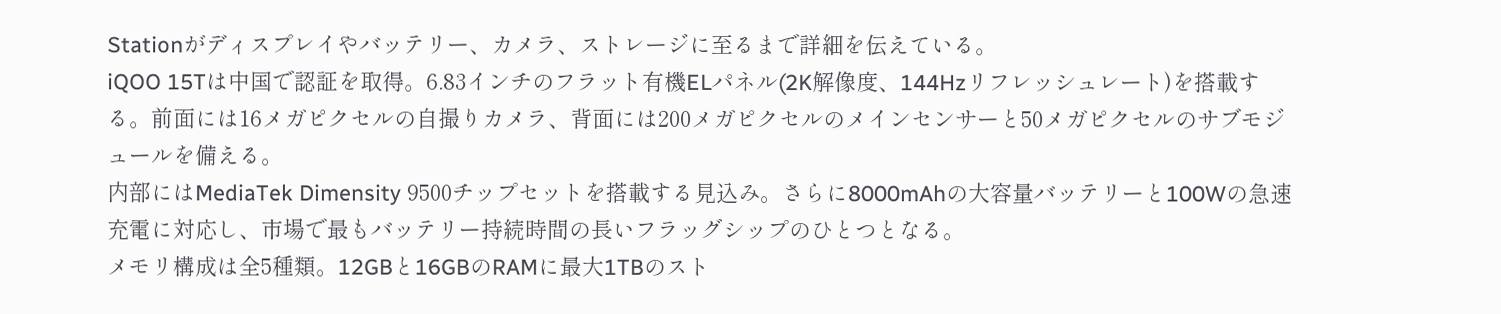Stationがディスプレイやバッテリー、カメラ、ストレージに至るまで詳細を伝えている。
iQOO 15Tは中国で認証を取得。6.83インチのフラット有機ELパネル(2K解像度、144Hzリフレッシュレート)を搭載する。前面には16メガピクセルの自撮りカメラ、背面には200メガピクセルのメインセンサーと50メガピクセルのサブモジュールを備える。
内部にはMediaTek Dimensity 9500チップセットを搭載する見込み。さらに8000mAhの大容量バッテリーと100Wの急速充電に対応し、市場で最もバッテリー持続時間の長いフラッグシップのひとつとなる。
メモリ構成は全5種類。12GBと16GBのRAMに最大1TBのスト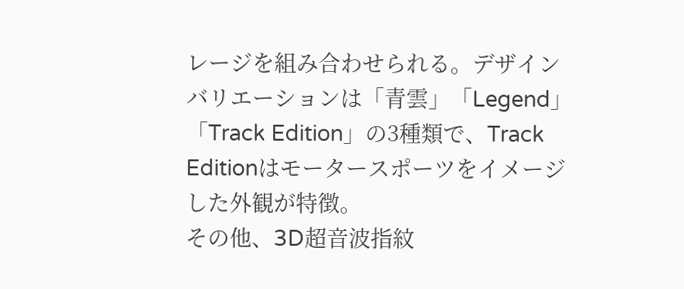レージを組み合わせられる。デザインバリエーションは「青雲」「Legend」「Track Edition」の3種類で、Track Editionはモータースポーツをイメージした外観が特徴。
その他、3D超音波指紋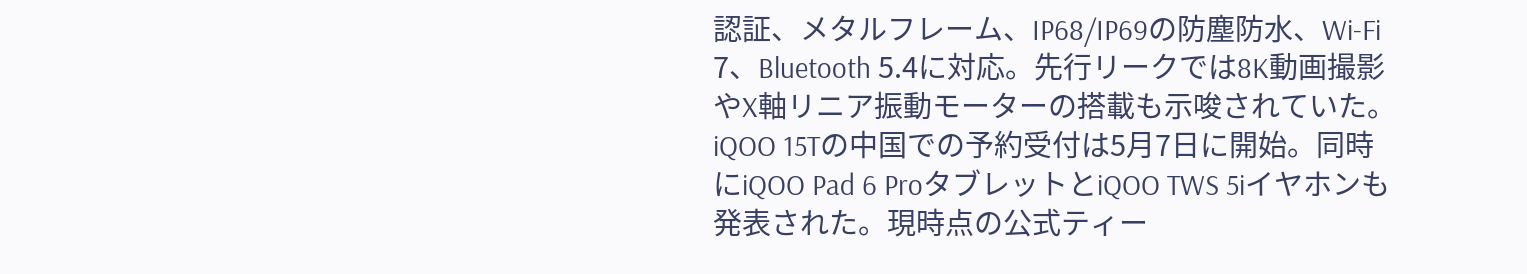認証、メタルフレーム、IP68/IP69の防塵防水、Wi‑Fi 7、Bluetooth 5.4に対応。先行リークでは8K動画撮影やX軸リニア振動モーターの搭載も示唆されていた。
iQOO 15Tの中国での予約受付は5月7日に開始。同時にiQOO Pad 6 ProタブレットとiQOO TWS 5iイヤホンも発表された。現時点の公式ティー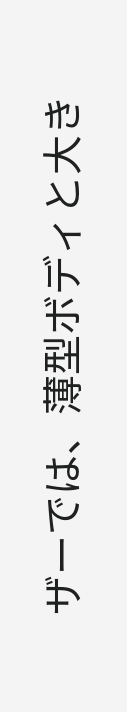ザーでは、薄型ボディと大き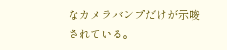なカメラバンプだけが示唆されている。